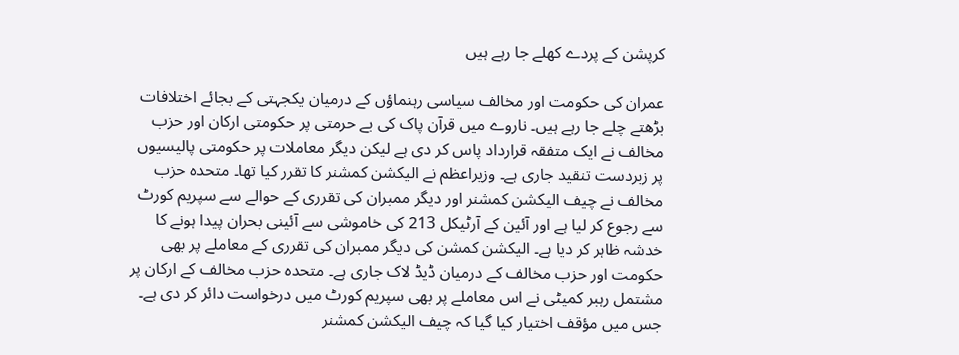کرپشن کے پردے کھلے جا رہے ہیں

عمران کی حکومت اور مخالف سیاسی رہنماؤں کے درمیان یکجہتی کے بجائے اختلافات بڑھتے چلے جا رہے ہیں۔ ناروے میں قرآن پاک کی بے حرمتی پر حکومتی ارکان اور حزب مخالف نے ایک متفقہ قرارداد پاس کر دی ہے لیکن دیگر معاملات پر حکومتی پالیسیوں پر زبردست تنقید جاری ہے۔ وزیراعظم نے الیکشن کمشنر کا تقرر کیا تھا۔ متحدہ حزب مخالف نے چیف الیکشن کمشنر اور دیگر ممبران کی تقرری کے حوالے سے سپریم کورٹ سے رجوع کر لیا ہے اور آئین کے آرٹیکل 213 کی خاموشی سے آئینی بحران پیدا ہونے کا خدشہ ظاہر کر دیا ہے۔ الیکشن کمشن کی دیگر ممبران کی تقرری کے معاملے پر بھی حکومت اور حزب مخالف کے درمیان ڈیڈ لاک جاری ہے۔ متحدہ حزب مخالف کے ارکان پر مشتمل رہبر کمیٹی نے اس معاملے پر بھی سپریم کورٹ میں درخواست دائر کر دی ہے۔ جس میں مؤقف اختیار کیا گیا کہ چیف الیکشن کمشنر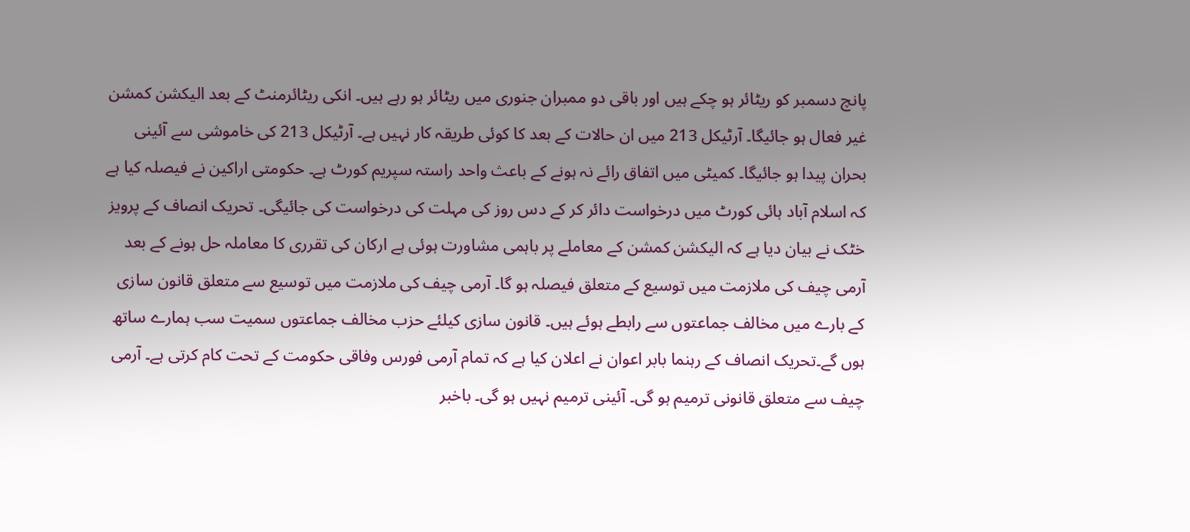پانچ دسمبر کو ریٹائر ہو چکے ہیں اور باقی دو ممبران جنوری میں ریٹائر ہو رہے ہیں۔ انکی ریٹائرمنٹ کے بعد الیکشن کمشن غیر فعال ہو جائیگا۔ آرٹیکل 213 میں ان حالات کے بعد کا کوئی طریقہ کار نہیں ہے۔ آرٹیکل 213 کی خاموشی سے آئینی بحران پیدا ہو جائیگا۔ کمیٹی میں اتفاق رائے نہ ہونے کے باعث واحد راستہ سپریم کورٹ ہے۔ حکومتی اراکین نے فیصلہ کیا ہے کہ اسلام آباد ہائی کورٹ میں درخواست دائر کر کے دس روز کی مہلت کی درخواست کی جائیگی۔ تحریک انصاف کے پرویز خٹک نے بیان دیا ہے کہ الیکشن کمشن کے معاملے پر باہمی مشاورت ہوئی ہے ارکان کی تقرری کا معاملہ حل ہونے کے بعد آرمی چیف کی ملازمت میں توسیع کے متعلق فیصلہ ہو گا۔ آرمی چیف کی ملازمت میں توسیع سے متعلق قانون سازی کے بارے میں مخالف جماعتوں سے رابطے ہوئے ہیں۔ قانون سازی کیلئے حزب مخالف جماعتوں سمیت سب ہمارے ساتھ ہوں گے۔تحریک انصاف کے رہنما بابر اعوان نے اعلان کیا ہے کہ تمام آرمی فورس وفاقی حکومت کے تحت کام کرتی ہے۔ آرمی چیف سے متعلق قانونی ترمیم ہو گی۔ آئینی ترمیم نہیں ہو گی۔ باخبر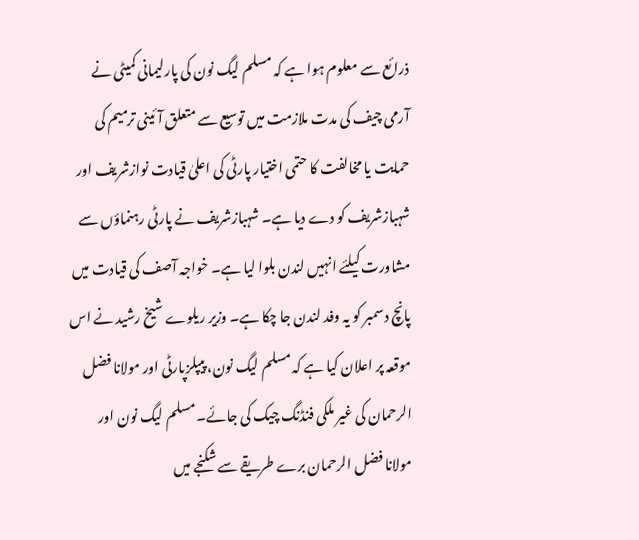ذرائع سے معلوم ہوا ہے کہ مسلم لیگ نون کی پارلیمانی کمیٹی نے آرمی چیف کی مدت ملازمت میں توسیع سے متعلق آئینی ترمیم کی حمایت یا مخالفت کا حتمی اختیار پارٹی کی اعلیٰ قیادت نوازشریف اور شہبازشریف کو دے دیا ہے۔ شہبازشریف نے پارٹی رہنماؤں سے مشاورت کیلئے انہیں لندن بلوا لیا ہے۔ خواجہ آصف کی قیادت میں پانچ دسمبر کو یہ وفد لندن جا چکا ہے۔ وزیر ریلوے شیخ رشید نے اس موقعہ پر اعلان کیا ہے کہ مسلم لیگ نون، پیپلزپارٹی اور مولانا فضل الرحمان کی غیر ملکی فنڈنگ چیک کی جائے۔ مسلم لیگ نون اور مولانا فضل الرحمان برے طریقے سے شکنجے میں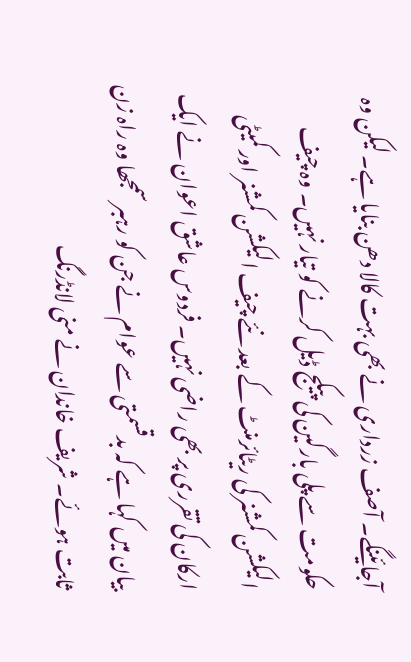آجائینگے۔ آصف زرداری نے بھی بہت کالا دھن بنایا ہے۔ لیکن وہ حکومت سے پلی بارگین کی پیکج ڈیل کرنے کو تیار نہیں۔ وہ چیف الیکشن کمشنر کی ریٹائرمنٹ کے بعد نئے چیف الیکشن کمشنر اور کمیٹی ارکان کی تقرری پر بھی راضی نہیں۔ فردوس عاشق اعوان نے ایک بیان میں کہا ہے کہ بدقسمتی سے عوام نے جن کو رہبر سمجھا وہ راہ زن ثابت ہوئے۔ شریف خاندان نے منی لانڈرنگ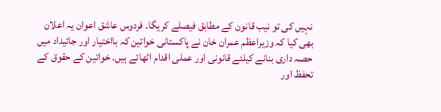نہیں کی تو نیب قانون کے مطابق فیصلے کریگا۔ فردوس عاشق اعوان یہ اعلان بھی کیا کہ وزیراعظم عمران خان نے پاکستانی خواتین کہ بااختیار اور جائیداد میں حصہ داری بنانے کیلئے قانونی اور عملی اقدام اٹھائے ہیں۔ خواتین کے حقوق کے تحفظ اور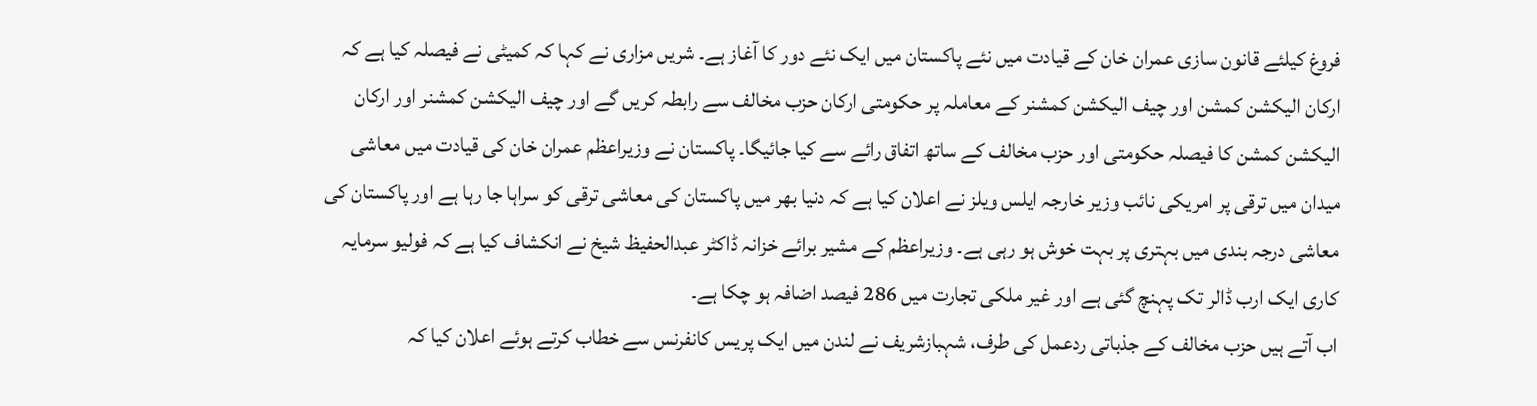فروغ کیلئے قانون سازی عمران خان کے قیادت میں نئے پاکستان میں ایک نئے دور کا آغاز ہے۔ شریں مزاری نے کہا کہ کمیٹی نے فیصلہ کیا ہے کہ ارکان الیکشن کمشن اور چیف الیکشن کمشنر کے معاملہ پر حکومتی ارکان حزب مخالف سے رابطہ کریں گے اور چیف الیکشن کمشنر اور ارکان الیکشن کمشن کا فیصلہ حکومتی اور حزب مخالف کے ساتھ اتفاق رائے سے کیا جائیگا۔ پاکستان نے وزیراعظم عمران خان کی قیادت میں معاشی میدان میں ترقی پر امریکی نائب وزیر خارجہ ایلس ویلز نے اعلان کیا ہے کہ دنیا بھر میں پاکستان کی معاشی ترقی کو سراہا جا رہا ہے اور پاکستان کی معاشی درجہ بندی میں بہتری پر بہت خوش ہو رہی ہے۔ وزیراعظم کے مشیر برائے خزانہ ڈاکٹر عبدالحفیظ شیخ نے انکشاف کیا ہے کہ فولیو سرمایہ کاری ایک ارب ڈالر تک پہنچ گئی ہے اور غیر ملکی تجارت میں 286 فیصد اضافہ ہو چکا ہے۔
اب آتے ہیں حزب مخالف کے جذباتی ردعمل کی طرف، شہبازشریف نے لندن میں ایک پریس کانفرنس سے خطاب کرتے ہوئے اعلان کیا کہ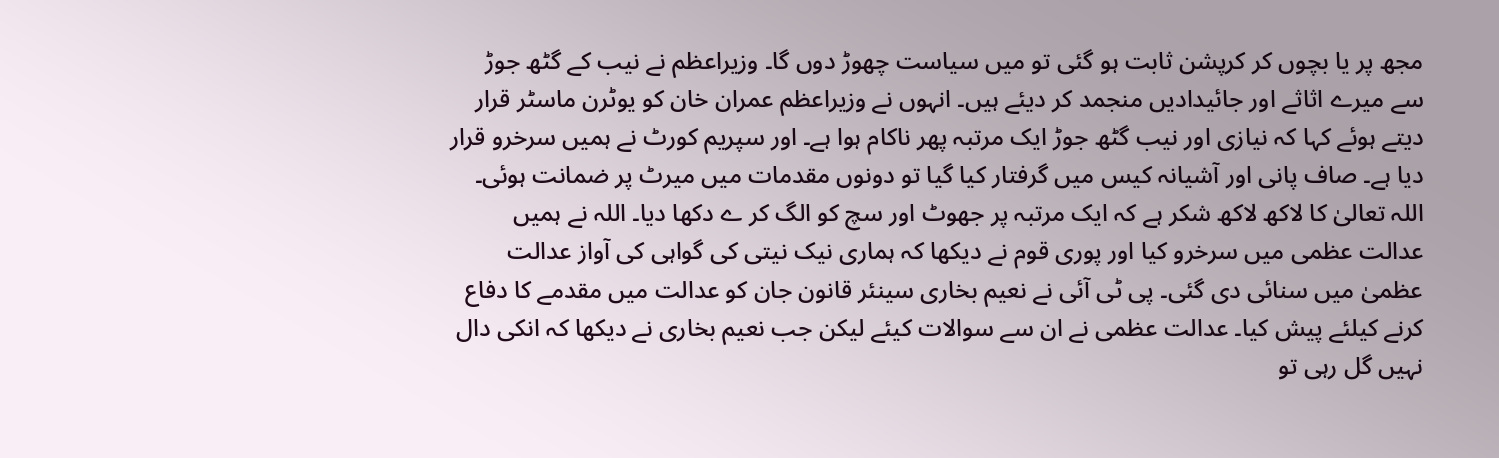مجھ پر یا بچوں کر کرپشن ثابت ہو گئی تو میں سیاست چھوڑ دوں گا۔ وزیراعظم نے نیب کے گٹھ جوڑ سے میرے اثاثے اور جائیدادیں منجمد کر دیئے ہیں۔ انہوں نے وزیراعظم عمران خان کو یوٹرن ماسٹر قرار دیتے ہوئے کہا کہ نیازی اور نیب گٹھ جوڑ ایک مرتبہ پھر ناکام ہوا ہے۔ اور سپریم کورٹ نے ہمیں سرخرو قرار دیا ہے۔ صاف پانی اور آشیانہ کیس میں گرفتار کیا گیا تو دونوں مقدمات میں میرٹ پر ضمانت ہوئی۔ اللہ تعالیٰ کا لاکھ لاکھ شکر ہے کہ ایک مرتبہ پر جھوٹ اور سچ کو الگ کر ے دکھا دیا۔ اللہ نے ہمیں عدالت عظمی میں سرخرو کیا اور پوری قوم نے دیکھا کہ ہماری نیک نیتی کی گواہی کی آواز عدالت عظمیٰ میں سنائی دی گئی۔ پی ٹی آئی نے نعیم بخاری سینئر قانون جان کو عدالت میں مقدمے کا دفاع کرنے کیلئے پیش کیا۔ عدالت عظمی نے ان سے سوالات کیئے لیکن جب نعیم بخاری نے دیکھا کہ انکی دال نہیں گل رہی تو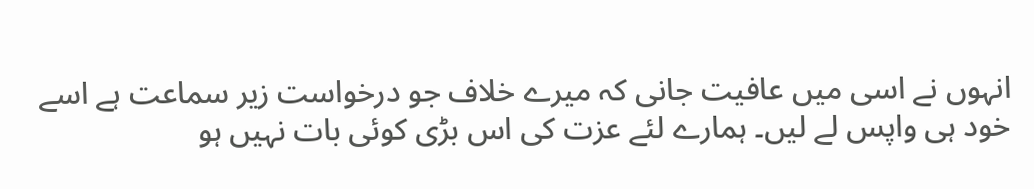انہوں نے اسی میں عافیت جانی کہ میرے خلاف جو درخواست زیر سماعت ہے اسے خود ہی واپس لے لیں۔ ہمارے لئے عزت کی اس بڑی کوئی بات نہیں ہو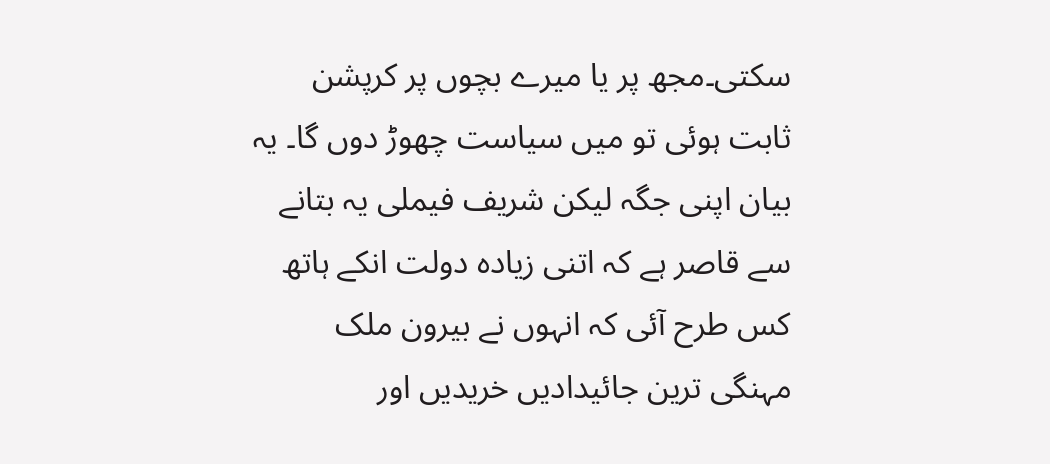سکتی۔مجھ پر یا میرے بچوں پر کرپشن ثابت ہوئی تو میں سیاست چھوڑ دوں گا۔ یہ بیان اپنی جگہ لیکن شریف فیملی یہ بتانے سے قاصر ہے کہ اتنی زیادہ دولت انکے ہاتھ کس طرح آئی کہ انہوں نے بیرون ملک مہنگی ترین جائیدادیں خریدیں اور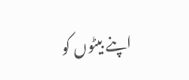اپنے بیٹوں کو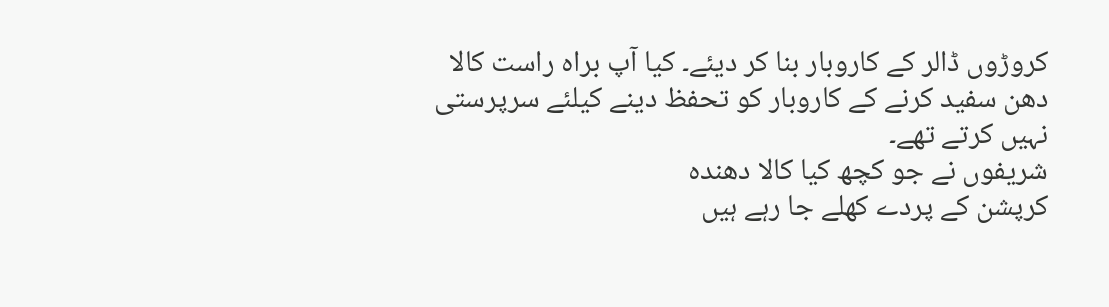کروڑوں ڈالر کے کاروبار بنا کر دیئے۔ کیا آپ براہ راست کالا دھن سفید کرنے کے کاروبار کو تحفظ دینے کیلئے سرپرستی نہیں کرتے تھے۔
شریفوں نے جو کچھ کیا کالا دھندہ
کرپشن کے پردے کھلے جا رہے ہیں